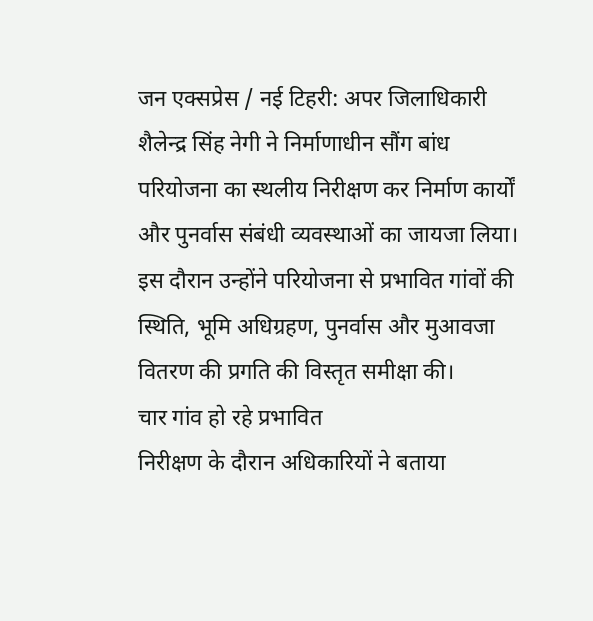जन एक्सप्रेस / नई टिहरी: अपर जिलाधिकारी शैलेन्द्र सिंह नेगी ने निर्माणाधीन सौंग बांध परियोजना का स्थलीय निरीक्षण कर निर्माण कार्यों और पुनर्वास संबंधी व्यवस्थाओं का जायजा लिया। इस दौरान उन्होंने परियोजना से प्रभावित गांवों की स्थिति, भूमि अधिग्रहण, पुनर्वास और मुआवजा वितरण की प्रगति की विस्तृत समीक्षा की।
चार गांव हो रहे प्रभावित
निरीक्षण के दौरान अधिकारियों ने बताया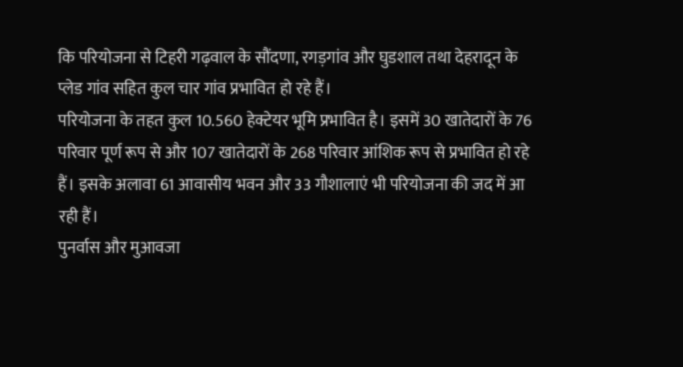कि परियोजना से टिहरी गढ़वाल के सौंदणा, रगड़गांव और घुडशाल तथा देहरादून के प्लेड गांव सहित कुल चार गांव प्रभावित हो रहे हैं।
परियोजना के तहत कुल 10.560 हेक्टेयर भूमि प्रभावित है। इसमें 30 खातेदारों के 76 परिवार पूर्ण रूप से और 107 खातेदारों के 268 परिवार आंशिक रूप से प्रभावित हो रहे हैं। इसके अलावा 61 आवासीय भवन और 33 गौशालाएं भी परियोजना की जद में आ रही हैं।
पुनर्वास और मुआवजा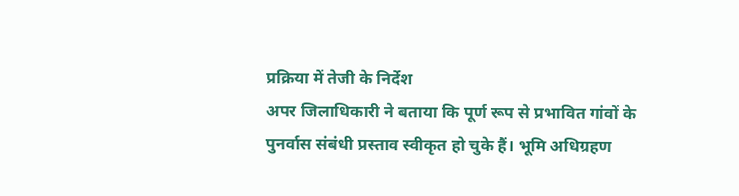प्रक्रिया में तेजी के निर्देश
अपर जिलाधिकारी ने बताया कि पूर्ण रूप से प्रभावित गांवों के पुनर्वास संबंधी प्रस्ताव स्वीकृत हो चुके हैं। भूमि अधिग्रहण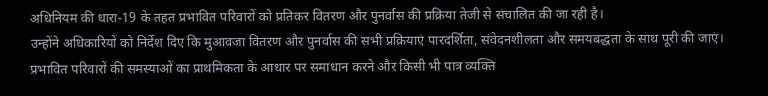अधिनियम की धारा-19 के तहत प्रभावित परिवारों को प्रतिकर वितरण और पुनर्वास की प्रक्रिया तेजी से संचालित की जा रही है।
उन्होंने अधिकारियों को निर्देश दिए कि मुआवजा वितरण और पुनर्वास की सभी प्रक्रियाएं पारदर्शिता, संवेदनशीलता और समयबद्धता के साथ पूरी की जाएं। प्रभावित परिवारों की समस्याओं का प्राथमिकता के आधार पर समाधान करने और किसी भी पात्र व्यक्ति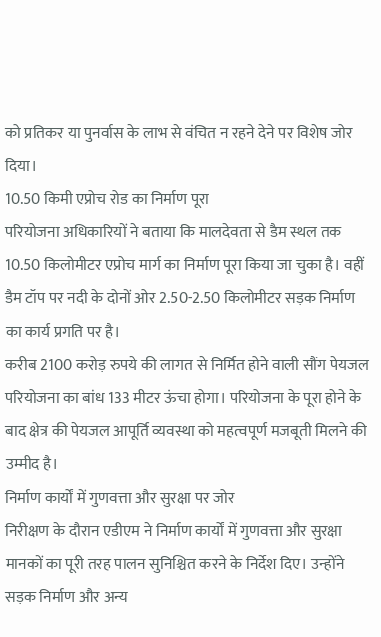को प्रतिकर या पुनर्वास के लाभ से वंचित न रहने देने पर विशेष जोर दिया।
10.50 किमी एप्रोच रोड का निर्माण पूरा
परियोजना अधिकारियों ने बताया कि मालदेवता से डैम स्थल तक 10.50 किलोमीटर एप्रोच मार्ग का निर्माण पूरा किया जा चुका है। वहीं डैम टॉप पर नदी के दोनों ओर 2.50-2.50 किलोमीटर सड़क निर्माण का कार्य प्रगति पर है।
करीब 2100 करोड़ रुपये की लागत से निर्मित होने वाली सौंग पेयजल परियोजना का बांध 133 मीटर ऊंचा होगा। परियोजना के पूरा होने के बाद क्षेत्र की पेयजल आपूर्ति व्यवस्था को महत्वपूर्ण मजबूती मिलने की उम्मीद है।
निर्माण कार्यों में गुणवत्ता और सुरक्षा पर जोर
निरीक्षण के दौरान एडीएम ने निर्माण कार्यों में गुणवत्ता और सुरक्षा मानकों का पूरी तरह पालन सुनिश्चित करने के निर्देश दिए। उन्होंने सड़क निर्माण और अन्य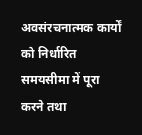अवसंरचनात्मक कार्यों को निर्धारित समयसीमा में पूरा करने तथा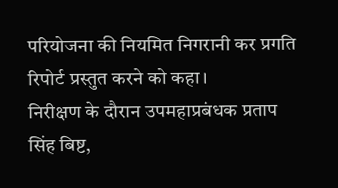परियोजना की नियमित निगरानी कर प्रगति रिपोर्ट प्रस्तुत करने को कहा।
निरीक्षण के दौरान उपमहाप्रबंधक प्रताप सिंह बिष्ट,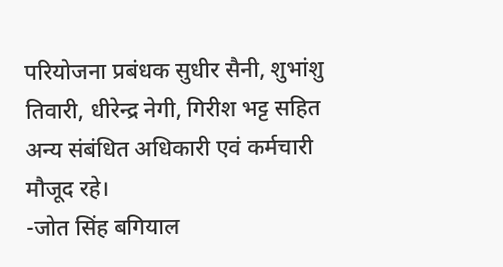परियोजना प्रबंधक सुधीर सैनी, शुभांशु तिवारी, धीरेन्द्र नेगी, गिरीश भट्ट सहित अन्य संबंधित अधिकारी एवं कर्मचारी मौजूद रहे।
-जोत सिंह बगियाल